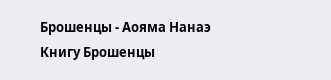Брошенцы - Аояма Нанаэ
Книгу Брошенцы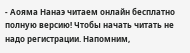- Аояма Нанаэ читаем онлайн бесплатно полную версию! Чтобы начать читать не надо регистрации. Напомним,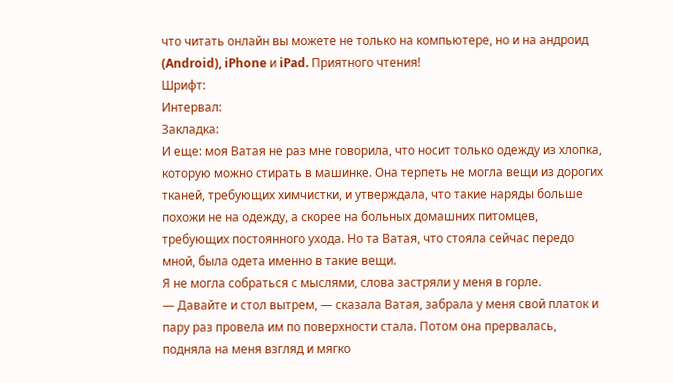что читать онлайн вы можете не только на компьютере, но и на андроид (Android), iPhone и iPad. Приятного чтения!
Шрифт:
Интервал:
Закладка:
И еще: моя Ватая не раз мне говорила, что носит только одежду из хлопка, которую можно стирать в машинке. Она терпеть не могла вещи из дорогих тканей, требующих химчистки, и утверждала, что такие наряды больше похожи не на одежду, а скорее на больных домашних питомцев, требующих постоянного ухода. Но та Ватая, что стояла сейчас передо мной, была одета именно в такие вещи.
Я не могла собраться с мыслями, слова застряли у меня в горле.
— Давайте и стол вытрем, — сказала Ватая, забрала у меня свой платок и пару раз провела им по поверхности стала. Потом она прервалась, подняла на меня взгляд и мягко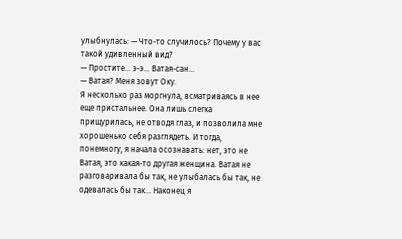улыбнулась: — Что-то случилось? Почему у вас такой удивленный вид?
— Простите… э-э… Ватая-сан…
— Ватая? Меня зовут Оку.
Я несколько раз моргнула, всматриваясь в нее еще пристальнее. Она лишь слегка прищурилась, не отводя глаз, и позволила мне хорошенько себя разглядеть. И тогда, понемногу, я начала осознавать: нет, это не Ватая, это какая-то другая женщина. Ватая не разговаривала бы так, не улыбалась бы так, не одевалась бы так… Наконец я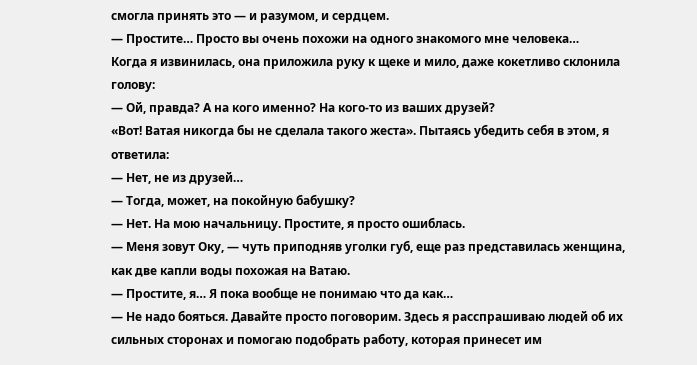смогла принять это — и разумом, и сердцем.
— Простите… Просто вы очень похожи на одного знакомого мне человека…
Когда я извинилась, она приложила руку к щеке и мило, даже кокетливо склонила голову:
— Ой, правда? А на кого именно? На кого-то из ваших друзей?
«Вот! Ватая никогда бы не сделала такого жеста». Пытаясь убедить себя в этом, я ответила:
— Нет, не из друзей…
— Тогда, может, на покойную бабушку?
— Нет. На мою начальницу. Простите, я просто ошиблась.
— Меня зовут Оку, — чуть приподняв уголки губ, еще раз представилась женщина, как две капли воды похожая на Ватаю.
— Простите, я… Я пока вообще не понимаю что да как…
— Не надо бояться. Давайте просто поговорим. Здесь я расспрашиваю людей об их сильных сторонах и помогаю подобрать работу, которая принесет им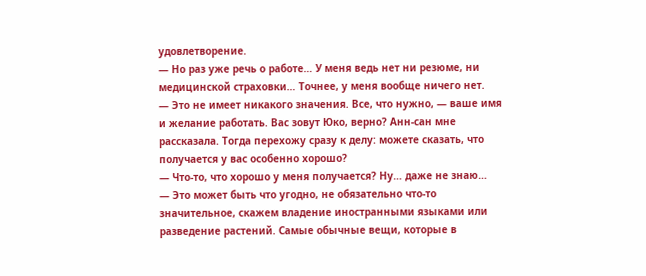удовлетворение.
— Но раз уже речь о работе… У меня ведь нет ни резюме, ни медицинской страховки… Точнее, у меня вообще ничего нет.
— Это не имеет никакого значения. Все, что нужно, — ваше имя и желание работать. Вас зовут Юко, верно? Анн-сан мне рассказала. Тогда перехожу сразу к делу: можете сказать, что получается у вас особенно хорошо?
— Что-то, что хорошо у меня получается? Ну… даже не знаю…
— Это может быть что угодно, не обязательно что-то значительное, скажем владение иностранными языками или разведение растений. Самые обычные вещи, которые в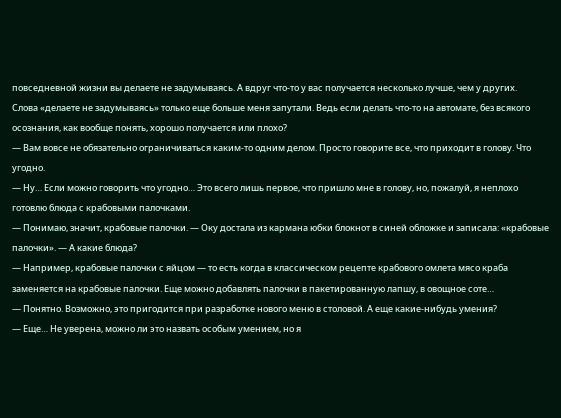повседневной жизни вы делаете не задумываясь. А вдруг что-то у вас получается несколько лучше, чем у других.
Слова «делаете не задумываясь» только еще больше меня запутали. Ведь если делать что-то на автомате, без всякого осознания, как вообще понять, хорошо получается или плохо?
— Вам вовсе не обязательно ограничиваться каким-то одним делом. Просто говорите все, что приходит в голову. Что угодно.
— Ну… Если можно говорить что угодно… Это всего лишь первое, что пришло мне в голову, но, пожалуй, я неплохо готовлю блюда с крабовыми палочками.
— Понимаю, значит, крабовые палочки. — Оку достала из кармана юбки блокнот в синей обложке и записала: «крабовые палочки». — А какие блюда?
— Например, крабовые палочки с яйцом — то есть когда в классическом рецепте крабового омлета мясо краба заменяется на крабовые палочки. Еще можно добавлять палочки в пакетированную лапшу, в овощное соте…
— Понятно. Возможно, это пригодится при разработке нового меню в столовой. А еще какие-нибудь умения?
— Еще… Не уверена, можно ли это назвать особым умением, но я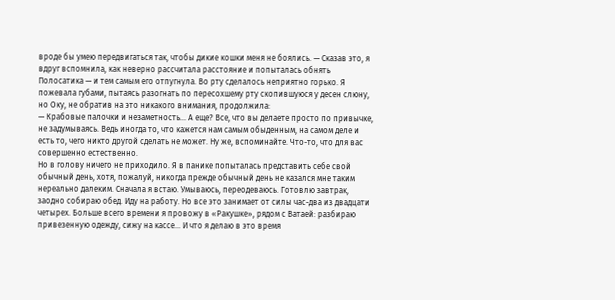вроде бы умею передвигаться так, чтобы дикие кошки меня не боялись. — Сказав это, я вдруг вспомнила, как неверно рассчитала расстояние и попыталась обнять Полосатика — и тем самым его отпугнула. Во рту сделалось неприятно горько. Я пожевала губами, пытаясь разогнать по пересохшему рту скопившуюся у десен слюну, но Оку, не обратив на это никакого внимания, продолжила:
— Крабовые палочки и незаметность… А еще? Все, что вы делаете просто по привычке, не задумываясь. Ведь иногда то, что кажется нам самым обыденным, на самом деле и есть то, чего никто другой сделать не может. Ну же, вспоминайте. Что-то, что для вас совершенно естественно.
Но в голову ничего не приходило. Я в панике попыталась представить себе свой обычный день, хотя, пожалуй, никогда прежде обычный день не казался мне таким нереально далеким. Сначала я встаю. Умываюсь, переодеваюсь. Готовлю завтрак, заодно собираю обед. Иду на работу. Но все это занимает от силы час-два из двадцати четырех. Больше всего времени я провожу в «Ракушке», рядом с Ватаей: разбираю привезенную одежду, сижу на кассе… И что я делаю в это время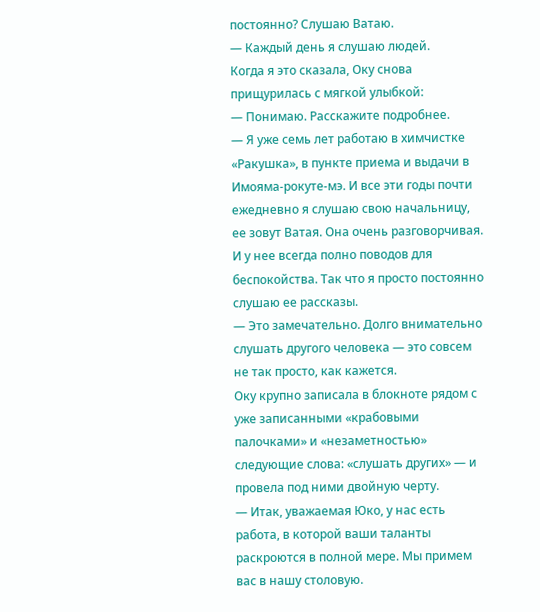постоянно? Слушаю Ватаю.
— Каждый день я слушаю людей.
Когда я это сказала, Оку снова прищурилась с мягкой улыбкой:
— Понимаю. Расскажите подробнее.
— Я уже семь лет работаю в химчистке «Ракушка», в пункте приема и выдачи в Имояма-рокуте-мэ. И все эти годы почти ежедневно я слушаю свою начальницу, ее зовут Ватая. Она очень разговорчивая. И у нее всегда полно поводов для беспокойства. Так что я просто постоянно слушаю ее рассказы.
— Это замечательно. Долго внимательно слушать другого человека — это совсем не так просто, как кажется.
Оку крупно записала в блокноте рядом с уже записанными «крабовыми палочками» и «незаметностью» следующие слова: «слушать других» — и провела под ними двойную черту.
— Итак, уважаемая Юко, у нас есть работа, в которой ваши таланты раскроются в полной мере. Мы примем вас в нашу столовую.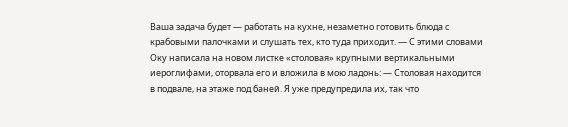Ваша задача будет — работать на кухне, незаметно готовить блюда с крабовыми палочками и слушать тех, кто туда приходит. — С этими словами Оку написала на новом листке «столовая» крупными вертикальными иероглифами, оторвала его и вложила в мою ладонь: — Столовая находится в подвале, на этаже под баней. Я уже предупредила их, так что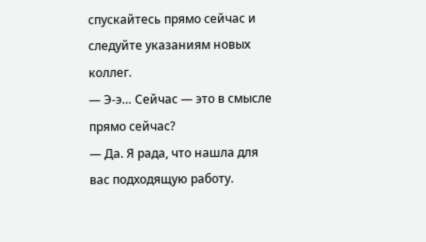спускайтесь прямо сейчас и следуйте указаниям новых коллег.
— Э-э… Сейчас — это в смысле прямо сейчас?
— Да. Я рада, что нашла для вас подходящую работу.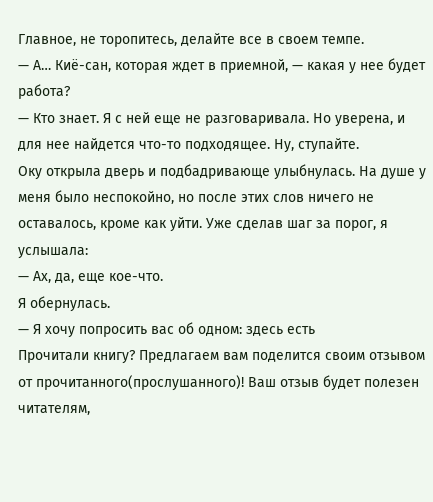Главное, не торопитесь, делайте все в своем темпе.
— А… Киё-сан, которая ждет в приемной, — какая у нее будет работа?
— Кто знает. Я с ней еще не разговаривала. Но уверена, и для нее найдется что-то подходящее. Ну, ступайте.
Оку открыла дверь и подбадривающе улыбнулась. На душе у меня было неспокойно, но после этих слов ничего не оставалось, кроме как уйти. Уже сделав шаг за порог, я услышала:
— Ах, да, еще кое-что.
Я обернулась.
— Я хочу попросить вас об одном: здесь есть
Прочитали книгу? Предлагаем вам поделится своим отзывом от прочитанного(прослушанного)! Ваш отзыв будет полезен читателям,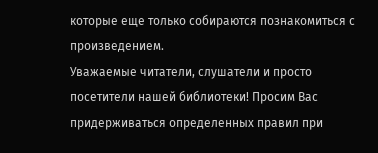которые еще только собираются познакомиться с произведением.
Уважаемые читатели, слушатели и просто посетители нашей библиотеки! Просим Вас придерживаться определенных правил при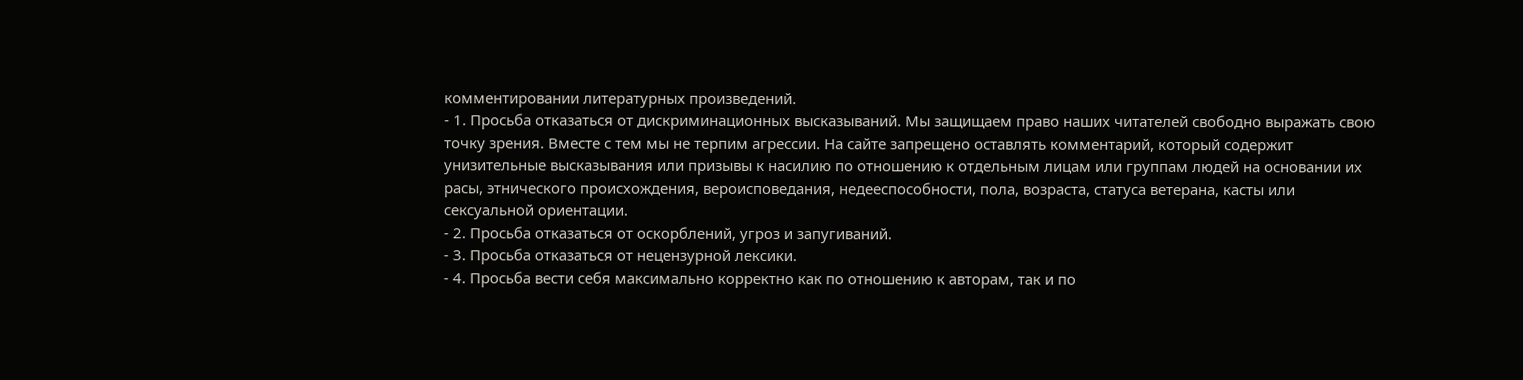комментировании литературных произведений.
- 1. Просьба отказаться от дискриминационных высказываний. Мы защищаем право наших читателей свободно выражать свою точку зрения. Вместе с тем мы не терпим агрессии. На сайте запрещено оставлять комментарий, который содержит унизительные высказывания или призывы к насилию по отношению к отдельным лицам или группам людей на основании их расы, этнического происхождения, вероисповедания, недееспособности, пола, возраста, статуса ветерана, касты или сексуальной ориентации.
- 2. Просьба отказаться от оскорблений, угроз и запугиваний.
- 3. Просьба отказаться от нецензурной лексики.
- 4. Просьба вести себя максимально корректно как по отношению к авторам, так и по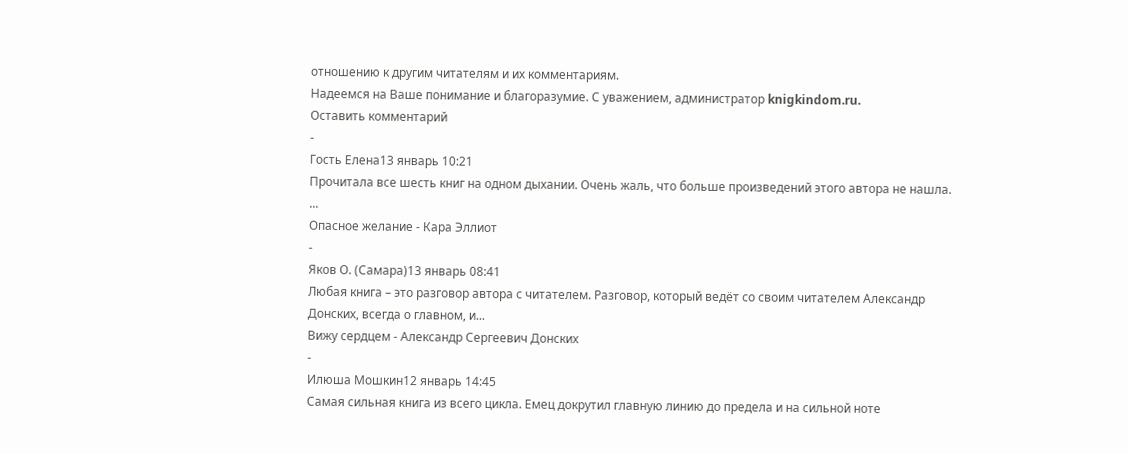отношению к другим читателям и их комментариям.
Надеемся на Ваше понимание и благоразумие. С уважением, администратор knigkindom.ru.
Оставить комментарий
-
Гость Елена13 январь 10:21
Прочитала все шесть книг на одном дыхании. Очень жаль, что больше произведений этого автора не нашла. ...
Опасное желание - Кара Эллиот
-
Яков О. (Самара)13 январь 08:41
Любая книга – это разговор автора с читателем. Разговор, который ведёт со своим читателем Александр Донских, всегда о главном, и...
Вижу сердцем - Александр Сергеевич Донских
-
Илюша Мошкин12 январь 14:45
Самая сильная книга из всего цикла. Емец докрутил главную линию до предела и на сильной ноте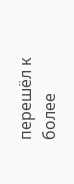перешёл к более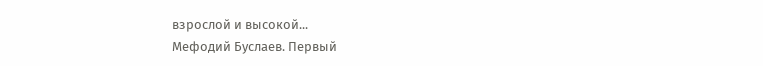взрослой и высокой...
Мефодий Буслаев. Первый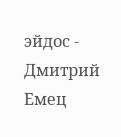эйдос - Дмитрий Емец